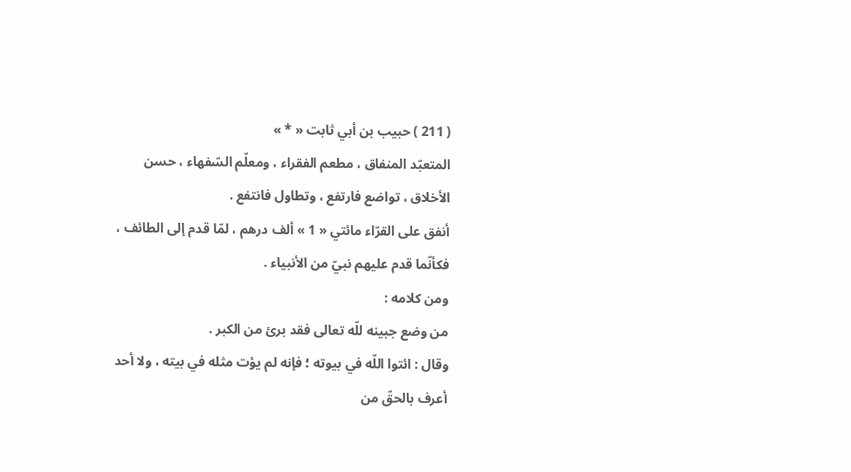( 211 ) حبيب بن أبي ثابت « * »
المتعبّد المنفاق ، مطعم الفقراء ، ومعلّم السّفهاء ، حسن الأخلاق ، تواضع فارتفع ، وتطاول فانتفع .
أنفق على القرّاء مائتي « 1 » ألف درهم ، لمّا قدم إلى الطائف ، فكأنّما قدم عليهم نبيّ من الأنبياء .
ومن كلامه :
من وضع جبينه للّه تعالى فقد برئ من الكبر .
وقال : ائتوا اللّه في بيوته ؛ فإنه لم يؤت مثله في بيته ، ولا أحد أعرف بالحقّ من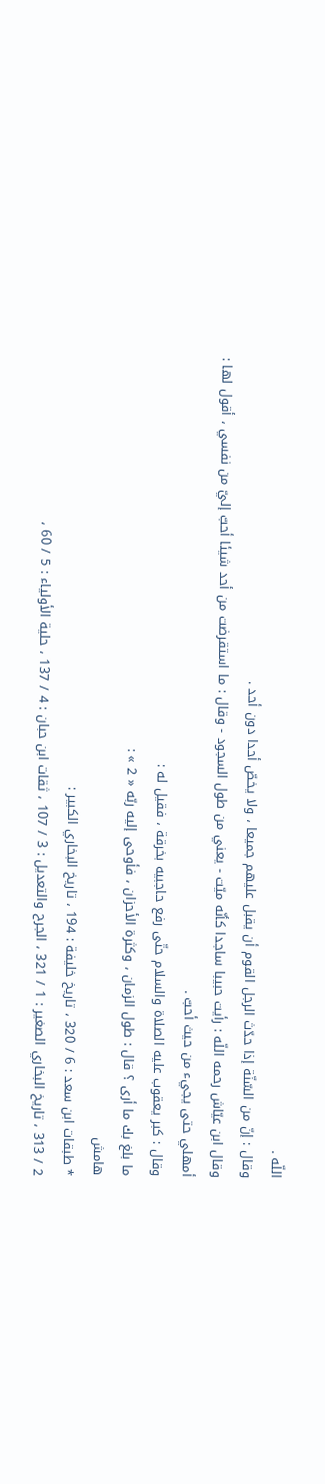اللّه .
وقال : إنّ من السّنّة إذا حدّث الرجل القوم أن يقبل عليهم جميعا ، ولا يخصّ أحدا دون أحد .
وقال ابن عيّاش رحمه اللّه : رأيت حبيبا ساجدا كأنّه ميّت - يعني من طول السجود - وقال : ما استقرضت من أحد شيئا أحبّ إليّ من نفسي ، أقول لها :
أمهلي حتى يجيء من حيث أحبّ .
وقال : كبر يعقوب عليه الصلاة والسلام حتّى رفع حاجبيه بخرقة ، فقيل له :
ما بلغ بك ما أرى ؟ قال : طول الزمان ، وكثرة الأحزان ، فأوحى إليه ربّه « 2 » :
هامش
* طبقات ابن سعد : 6 / 320 ، تاريخ خليفة : 194 ، تاريخ البخاري الكبير :
2 / 313 ، تاريخ البخاري الصغير : 1 / 321 ، الجرح والتعديل : 3 / 107 ، ثقات ابن حبان : 4 / 137 ، حلية الأولياء : 5 / 60 ،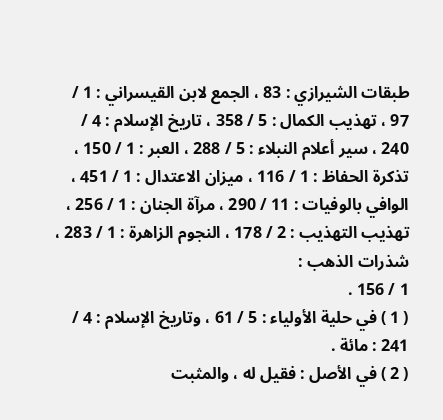طبقات الشيرازي : 83 ، الجمع لابن القيسراني : 1 / 97 ، تهذيب الكمال : 5 / 358 ، تاريخ الإسلام : 4 / 240 ، سير أعلام النبلاء : 5 / 288 ، العبر : 1 / 150 ، تذكرة الحفاظ : 1 / 116 ، ميزان الاعتدال : 1 / 451 ، الوافي بالوفيات : 11 / 290 ، مرآة الجنان : 1 / 256 ، تهذيب التهذيب : 2 / 178 ، النجوم الزاهرة : 1 / 283 ، شذرات الذهب :
1 / 156 .
( 1 ) في حلية الأولياء : 5 / 61 ، وتاريخ الإسلام : 4 / 241 : مائة .
( 2 ) في الأصل : فقيل له ، والمثبت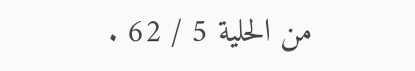من الحلية 5 / 62 .